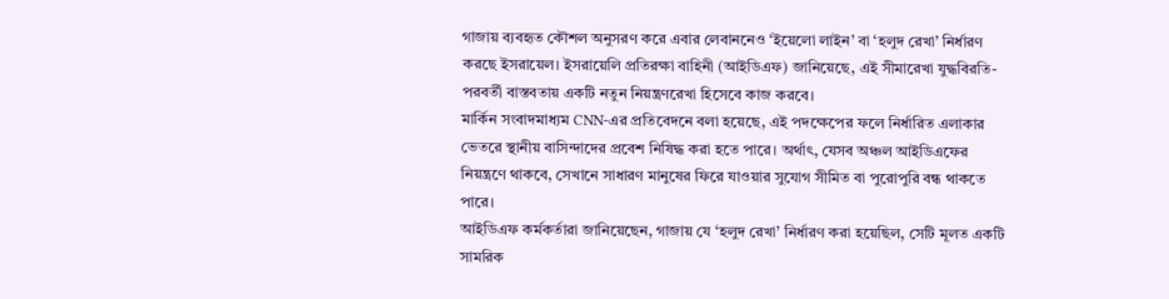গাজায় ব্যবহৃত কৌশল অনুসরণ করে এবার লেবাননেও ‘ইয়েলো লাইন’ বা ‘হলুদ রেখা’ নির্ধারণ করছে ইসরায়েল। ইসরায়েলি প্রতিরক্ষা বাহিনী (আইডিএফ) জানিয়েছে, এই সীমারেখা যুদ্ধবিরতি-পরবর্তী বাস্তবতায় একটি নতুন নিয়ন্ত্রণরেখা হিসেবে কাজ করবে।
মার্কিন সংবাদমাধ্যম CNN-এর প্রতিবেদনে বলা হয়েছে, এই পদক্ষেপের ফলে নির্ধারিত এলাকার ভেতরে স্থানীয় বাসিন্দাদের প্রবেশ নিষিদ্ধ করা হতে পারে। অর্থাৎ, যেসব অঞ্চল আইডিএফের নিয়ন্ত্রণে থাকবে, সেখানে সাধারণ মানুষের ফিরে যাওয়ার সুযোগ সীমিত বা পুরোপুরি বন্ধ থাকতে পারে।
আইডিএফ কর্মকর্তারা জানিয়েছেন, গাজায় যে ‘হলুদ রেখা’ নির্ধারণ করা হয়েছিল, সেটি মূলত একটি সামরিক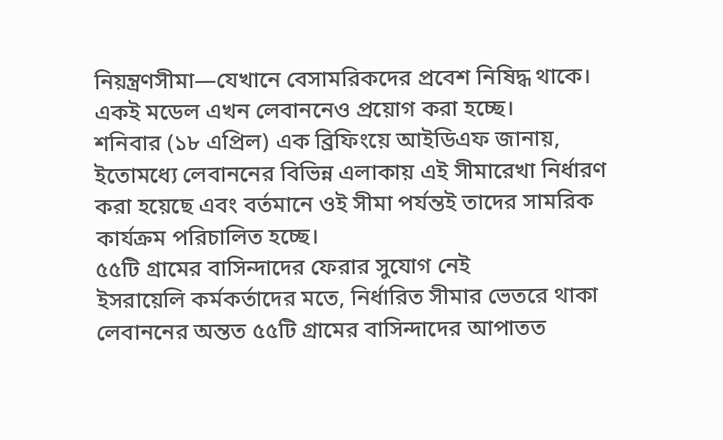নিয়ন্ত্রণসীমা—যেখানে বেসামরিকদের প্রবেশ নিষিদ্ধ থাকে। একই মডেল এখন লেবাননেও প্রয়োগ করা হচ্ছে।
শনিবার (১৮ এপ্রিল) এক ব্রিফিংয়ে আইডিএফ জানায়, ইতোমধ্যে লেবাননের বিভিন্ন এলাকায় এই সীমারেখা নির্ধারণ করা হয়েছে এবং বর্তমানে ওই সীমা পর্যন্তই তাদের সামরিক কার্যক্রম পরিচালিত হচ্ছে।
৫৫টি গ্রামের বাসিন্দাদের ফেরার সুযোগ নেই
ইসরায়েলি কর্মকর্তাদের মতে, নির্ধারিত সীমার ভেতরে থাকা লেবাননের অন্তত ৫৫টি গ্রামের বাসিন্দাদের আপাতত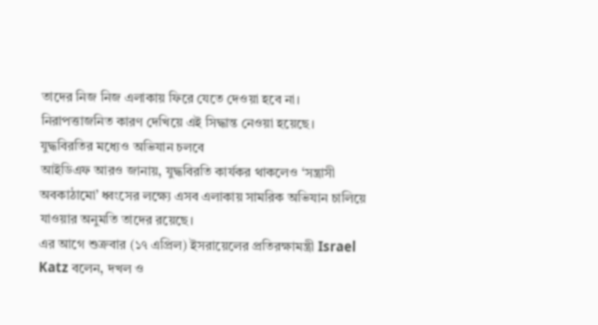তাদের নিজ নিজ এলাকায় ফিরে যেতে দেওয়া হবে না। নিরাপত্তাজনিত কারণ দেখিয়ে এই সিদ্ধান্ত নেওয়া হয়েছে।
যুদ্ধবিরতির মধ্যেও অভিযান চলবে
আইডিএফ আরও জানায়, যুদ্ধবিরতি কার্যকর থাকলেও ‘সন্ত্রাসী অবকাঠামো’ ধ্বংসের লক্ষ্যে এসব এলাকায় সামরিক অভিযান চালিয়ে যাওয়ার অনুমতি তাদের রয়েছে।
এর আগে শুক্রবার (১৭ এপ্রিল) ইসরায়েলের প্রতিরক্ষামন্ত্রী Israel Katz বলেন, দখল ও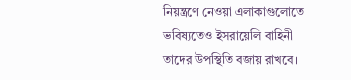নিয়ন্ত্রণে নেওয়া এলাকাগুলোতে ভবিষ্যতেও ইসরায়েলি বাহিনী তাদের উপস্থিতি বজায় রাখবে।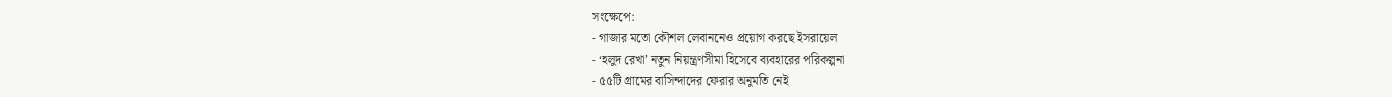সংক্ষেপে:
- গাজার মতো কৌশল লেবাননেও প্রয়োগ করছে ইসরায়েল
- ‘হলুদ রেখা’ নতুন নিয়ন্ত্রণসীমা হিসেবে ব্যবহারের পরিকল্পনা
- ৫৫টি গ্রামের বাসিন্দাদের ফেরার অনুমতি নেই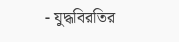- যুদ্ধবিরতির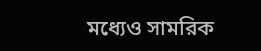মধ্যেও সামরিক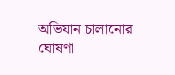অভিযান চালানোর ঘোষণা